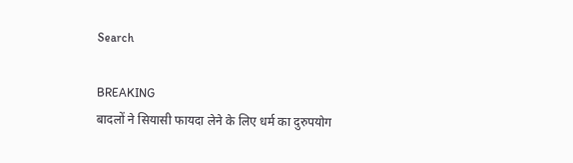Search

BREAKING
बादलों ने सियासी फायदा लेने के लिए धर्म का दुरुपयोग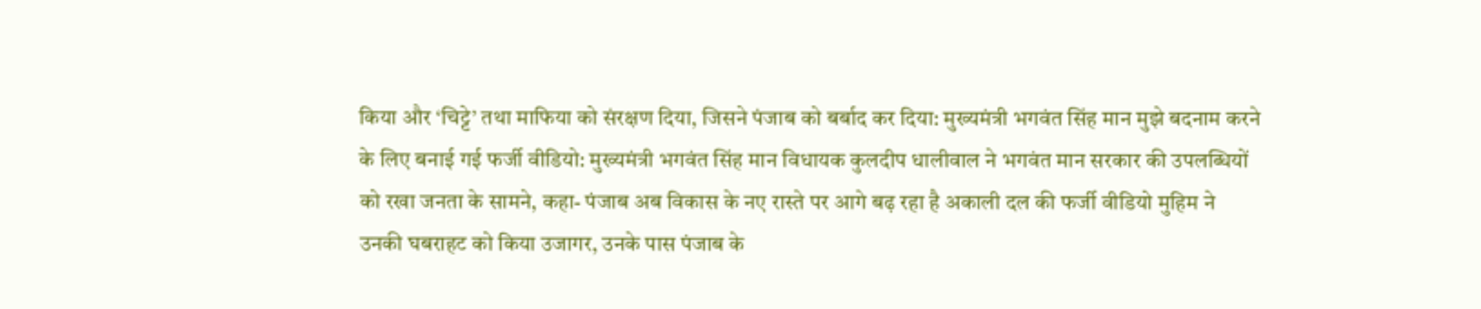किया और ‘चिट्टे’ तथा माफिया को संरक्षण दिया, जिसने पंजाब को बर्बाद कर दिया: मुख्यमंत्री भगवंत सिंह मान मुझे बदनाम करने के लिए बनाई गई फर्जी वीडियो: मुख्यमंत्री भगवंत सिंह मान विधायक कुलदीप धालीवाल ने भगवंत मान सरकार की उपलब्धियों को रखा जनता के सामने, कहा- पंजाब अब विकास के नए रास्ते पर आगे बढ़ रहा है अकाली दल की फर्जी वीडियो मुहिम ने उनकी घबराहट को किया उजागर, उनके पास पंजाब के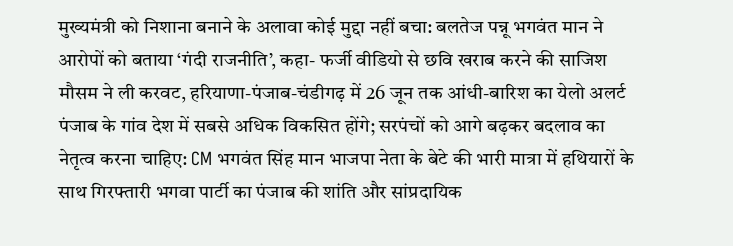मुख्यमंत्री को निशाना बनाने के अलावा कोई मुद्दा नहीं बचा: बलतेज पन्नू भगवंत मान ने आरोपों को बताया ‘गंदी राजनीति’, कहा- फर्जी वीडियो से छवि खराब करने की साजिश मौसम ने ली करवट, हरियाणा-पंजाब-चंडीगढ़ में 26 जून तक आंधी-बारिश का येलो अलर्ट पंजाब के गांव देश में सबसे अधिक विकसित होंगे; सरपंचों को आगे बढ़कर बदलाव का नेतृत्व करना चाहिए: CM भगवंत सिंह मान भाजपा नेता के बेटे की भारी मात्रा में हथियारों के साथ गिरफ्तारी भगवा पार्टी का पंजाब की शांति और सांप्रदायिक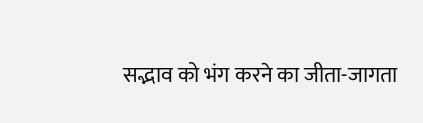सद्भाव को भंग करने का जीता-जागता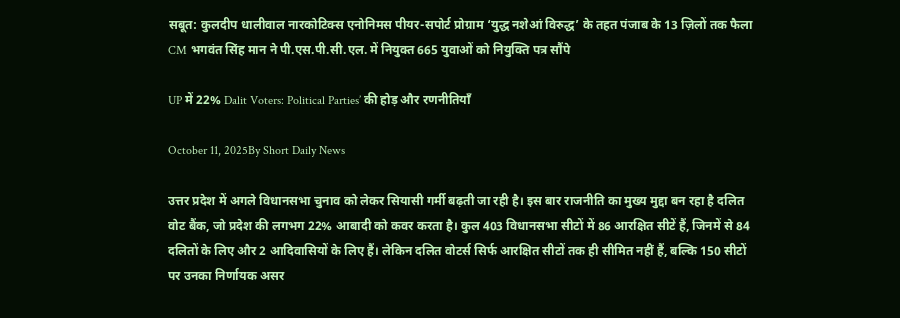सबूत: कुलदीप धालीवाल नारकोटिक्स एनोनिमस पीयर-सपोर्ट प्रोग्राम ‘युद्ध नशेआं विरुद्ध’ के तहत पंजाब के 13 ज़िलों तक फैला CM भगवंत सिंह मान ने पी.एस.पी.सी.एल. में नियुक्त 665 युवाओं को नियुक्ति पत्र सौंपे

UP में 22% Dalit Voters: Political Parties’ की होड़ और रणनीतियाँ

October 11, 2025By Short Daily News

उत्तर प्रदेश में अगले विधानसभा चुनाव को लेकर सियासी गर्मी बढ़ती जा रही है। इस बार राजनीति का मुख्य मुद्दा बन रहा है दलित वोट बैंक, जो प्रदेश की लगभग 22% आबादी को कवर करता है। कुल 403 विधानसभा सीटों में 86 आरक्षित सीटें हैं, जिनमें से 84 दलितों के लिए और 2 आदिवासियों के लिए हैं। लेकिन दलित वोटर्स सिर्फ आरक्षित सीटों तक ही सीमित नहीं हैं, बल्कि 150 सीटों पर उनका निर्णायक असर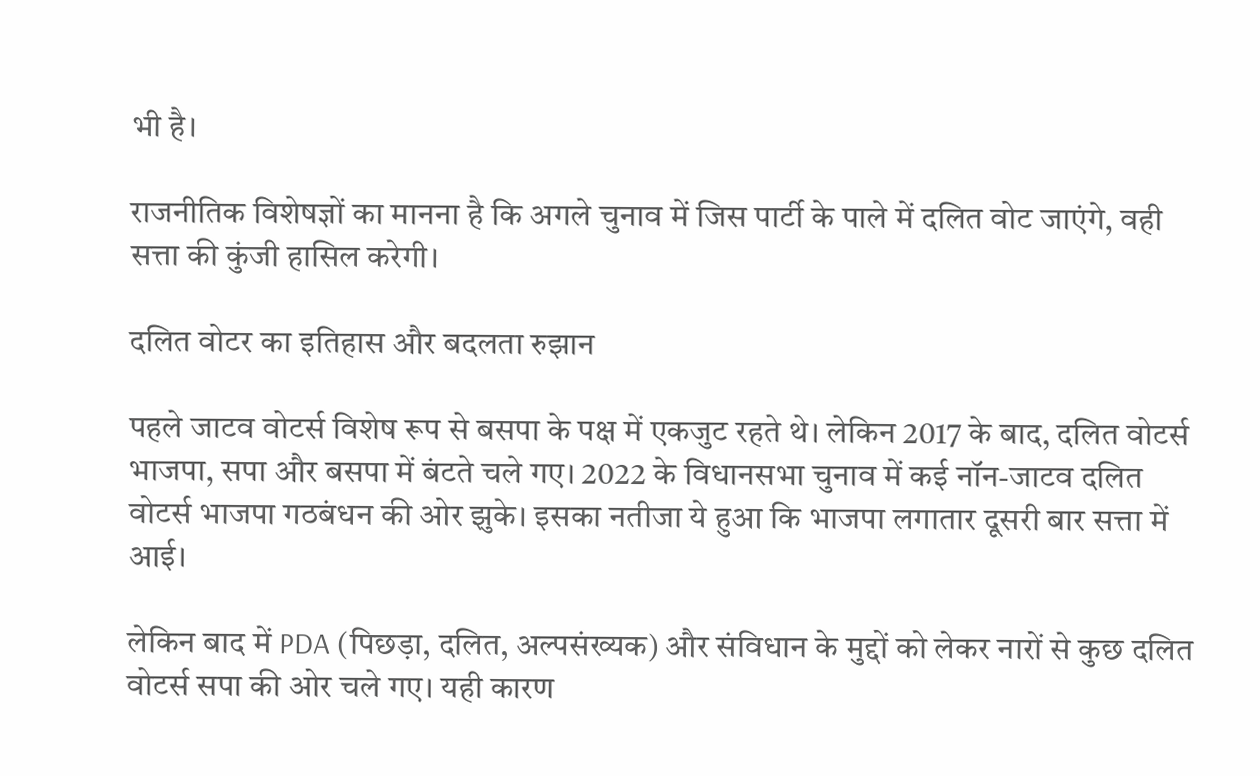भी है।

राजनीतिक विशेषज्ञों का मानना है कि अगले चुनाव में जिस पार्टी के पाले में दलित वोट जाएंगे, वही सत्ता की कुंजी हासिल करेगी।

दलित वोटर का इतिहास और बदलता रुझान

पहले जाटव वोटर्स विशेष रूप से बसपा के पक्ष में एकजुट रहते थे। लेकिन 2017 के बाद, दलित वोटर्स भाजपा, सपा और बसपा में बंटते चले गए। 2022 के विधानसभा चुनाव में कई नॉन-जाटव दलित वोटर्स भाजपा गठबंधन की ओर झुके। इसका नतीजा ये हुआ कि भाजपा लगातार दूसरी बार सत्ता में आई।

लेकिन बाद में PDA (पिछड़ा, दलित, अल्पसंख्यक) और संविधान के मुद्दों को लेकर नारों से कुछ दलित वोटर्स सपा की ओर चले गए। यही कारण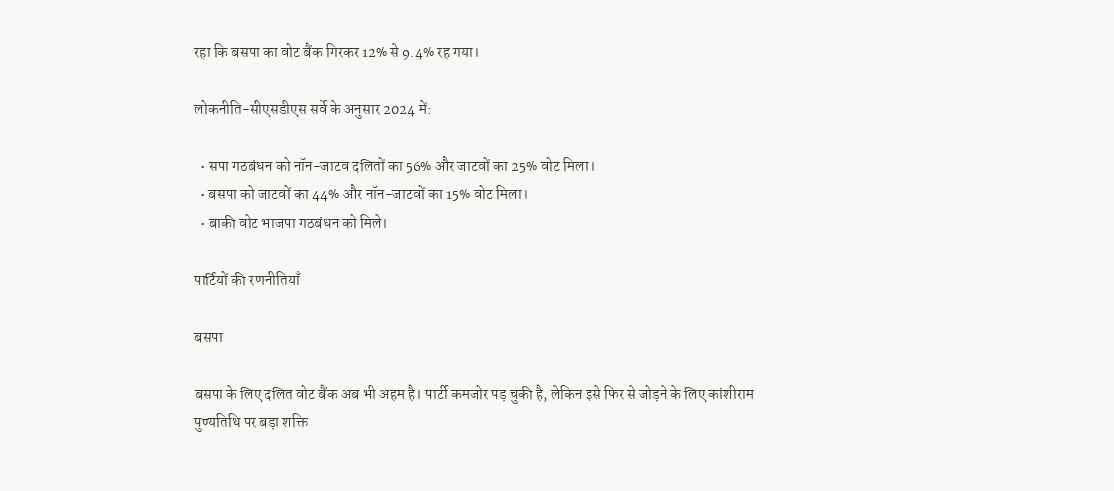रहा कि बसपा का वोट बैंक गिरकर 12% से 9.4% रह गया।

लोकनीति-सीएसडीएस सर्वे के अनुसार 2024 में:

  • सपा गठबंधन को नॉन-जाटव दलितों का 56% और जाटवों का 25% वोट मिला।
  • बसपा को जाटवों का 44% और नॉन-जाटवों का 15% वोट मिला।
  • बाकी वोट भाजपा गठबंधन को मिले।

पार्टियों की रणनीतियाँ

बसपा

बसपा के लिए दलित वोट बैंक अब भी अहम है। पार्टी कमजोर पड़ चुकी है, लेकिन इसे फिर से जोड़ने के लिए कांशीराम पुण्यतिथि पर बड़ा शक्ति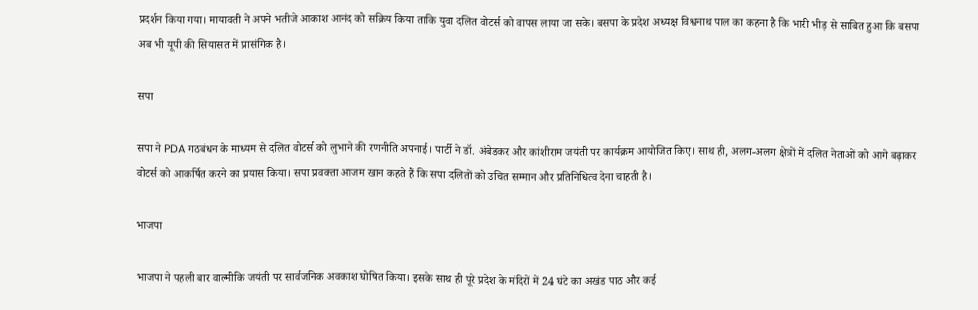प्रदर्शन किया गया। मायावती ने अपने भतीजे आकाश आनंद को सक्रिय किया ताकि युवा दलित वोटर्स को वापस लाया जा सके। बसपा के प्रदेश अध्यक्ष विश्वनाथ पाल का कहना है कि भारी भीड़ से साबित हुआ कि बसपा अब भी यूपी की सियासत में प्रासंगिक है।

सपा

सपा ने PDA गठबंधन के माध्यम से दलित वोटर्स को लुभाने की रणनीति अपनाई। पार्टी ने डॉ. अंबेडकर और कांशीराम जयंती पर कार्यक्रम आयोजित किए। साथ ही, अलग-अलग क्षेत्रों में दलित नेताओं को आगे बढ़ाकर वोटर्स को आकर्षित करने का प्रयास किया। सपा प्रवक्ता आजम खान कहते हैं कि सपा दलितों को उचित सम्मान और प्रतिनिधित्व देना चाहती है।

भाजपा

भाजपा ने पहली बार वाल्मीकि जयंती पर सार्वजनिक अवकाश घोषित किया। इसके साथ ही पूरे प्रदेश के मंदिरों में 24 घंटे का अखंड पाठ और कई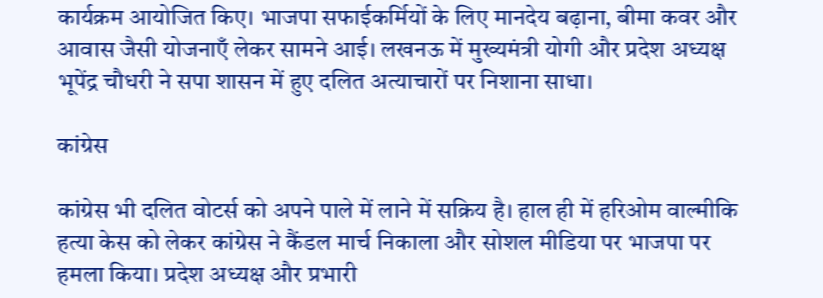कार्यक्रम आयोजित किए। भाजपा सफाईकर्मियों के लिए मानदेय बढ़ाना, बीमा कवर और आवास जैसी योजनाएँ लेकर सामने आई। लखनऊ में मुख्यमंत्री योगी और प्रदेश अध्यक्ष भूपेंद्र चौधरी ने सपा शासन में हुए दलित अत्याचारों पर निशाना साधा।

कांग्रेस

कांग्रेस भी दलित वोटर्स को अपने पाले में लाने में सक्रिय है। हाल ही में हरिओम वाल्मीकि हत्या केस को लेकर कांग्रेस ने कैंडल मार्च निकाला और सोशल मीडिया पर भाजपा पर हमला किया। प्रदेश अध्यक्ष और प्रभारी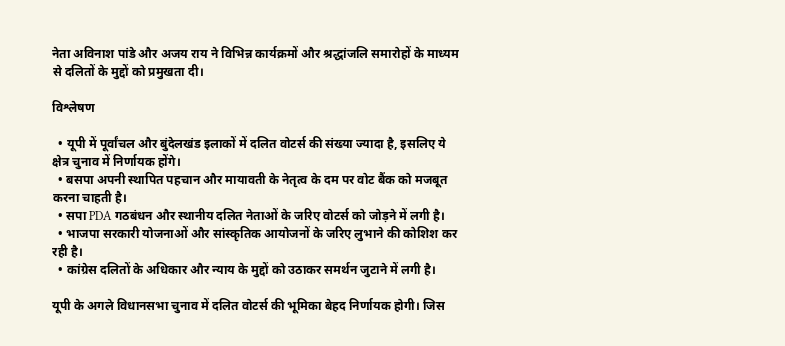नेता अविनाश पांडे और अजय राय ने विभिन्न कार्यक्रमों और श्रद्धांजलि समारोहों के माध्यम से दलितों के मुद्दों को प्रमुखता दी।

विश्लेषण

  • यूपी में पूर्वांचल और बुंदेलखंड इलाकों में दलित वोटर्स की संख्या ज्यादा है, इसलिए ये क्षेत्र चुनाव में निर्णायक होंगे।
  • बसपा अपनी स्थापित पहचान और मायावती के नेतृत्व के दम पर वोट बैंक को मजबूत करना चाहती है।
  • सपा PDA गठबंधन और स्थानीय दलित नेताओं के जरिए वोटर्स को जोड़ने में लगी है।
  • भाजपा सरकारी योजनाओं और सांस्कृतिक आयोजनों के जरिए लुभाने की कोशिश कर रही है।
  • कांग्रेस दलितों के अधिकार और न्याय के मुद्दों को उठाकर समर्थन जुटाने में लगी है।

यूपी के अगले विधानसभा चुनाव में दलित वोटर्स की भूमिका बेहद निर्णायक होगी। जिस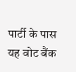पार्टी के पास यह वोट बैंक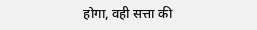होगा, वही सत्ता की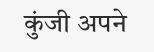कुंजी अपने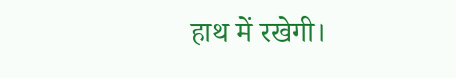हाथ में रखेगी।